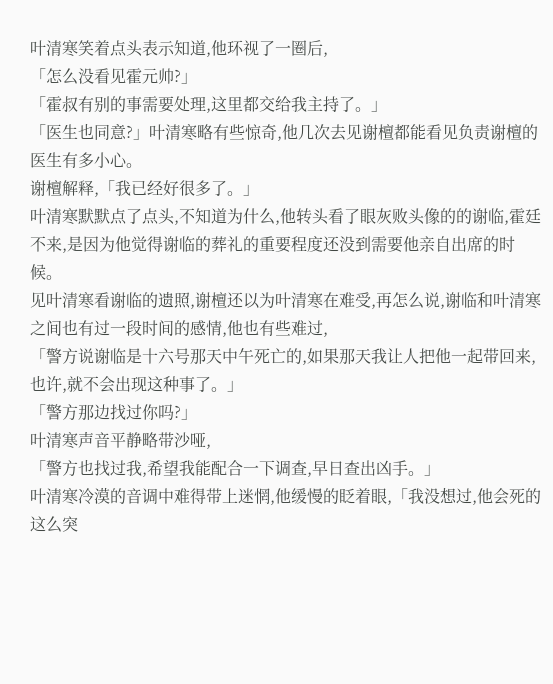叶清寒笑着点头表示知道,他环视了一圈后,
「怎么没看见霍元帅?」
「霍叔有别的事需要处理,这里都交给我主持了。」
「医生也同意?」叶清寒略有些惊奇,他几次去见谢檀都能看见负责谢檀的医生有多小心。
谢檀解释,「我已经好很多了。」
叶清寒默默点了点头,不知道为什么,他转头看了眼灰败头像的的谢临,霍廷不来,是因为他觉得谢临的葬礼的重要程度还没到需要他亲自出席的时候。
见叶清寒看谢临的遗照,谢檀还以为叶清寒在难受,再怎么说,谢临和叶清寒之间也有过一段时间的感情,他也有些难过,
「警方说谢临是十六号那天中午死亡的,如果那天我让人把他一起带回来,也许,就不会出现这种事了。」
「警方那边找过你吗?」
叶清寒声音平静略带沙哑,
「警方也找过我,希望我能配合一下调查,早日查出凶手。」
叶清寒冷漠的音调中难得带上迷惘,他缓慢的眨着眼,「我没想过,他会死的这么突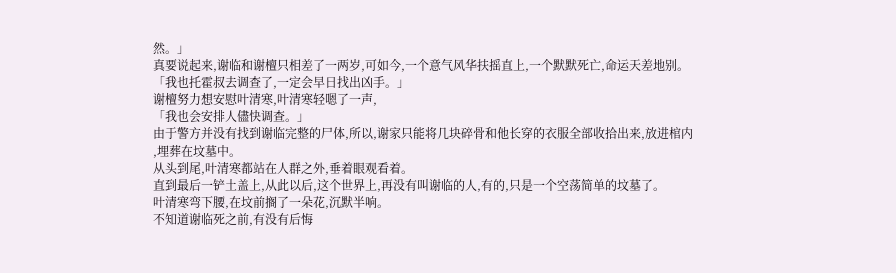然。」
真要说起来,谢临和谢檀只相差了一两岁,可如今,一个意气风华扶摇直上,一个默默死亡,命运天差地别。
「我也托霍叔去调查了,一定会早日找出凶手。」
谢檀努力想安慰叶清寒,叶清寒轻嗯了一声,
「我也会安排人儘快调查。」
由于警方并没有找到谢临完整的尸体,所以,谢家只能将几块碎骨和他长穿的衣服全部收拾出来,放进棺内
,埋葬在坟墓中。
从头到尾,叶清寒都站在人群之外,垂着眼观看着。
直到最后一铲土盖上,从此以后,这个世界上,再没有叫谢临的人,有的,只是一个空荡简单的坟墓了。
叶清寒弯下腰,在坟前搁了一朵花,沉默半响。
不知道谢临死之前,有没有后悔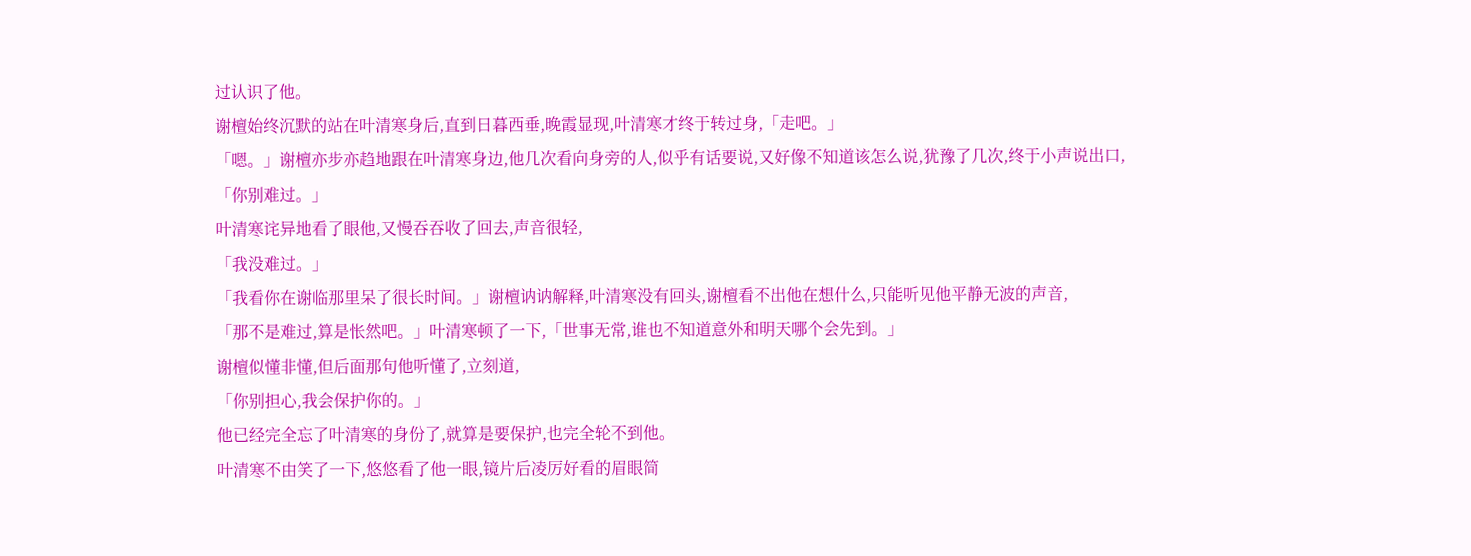过认识了他。
谢檀始终沉默的站在叶清寒身后,直到日暮西垂,晚霞显现,叶清寒才终于转过身,「走吧。」
「嗯。」谢檀亦步亦趋地跟在叶清寒身边,他几次看向身旁的人,似乎有话要说,又好像不知道该怎么说,犹豫了几次,终于小声说出口,
「你别难过。」
叶清寒诧异地看了眼他,又慢吞吞收了回去,声音很轻,
「我没难过。」
「我看你在谢临那里呆了很长时间。」谢檀讷讷解释,叶清寒没有回头,谢檀看不出他在想什么,只能听见他平静无波的声音,
「那不是难过,算是怅然吧。」叶清寒顿了一下,「世事无常,谁也不知道意外和明天哪个会先到。」
谢檀似懂非懂,但后面那句他听懂了,立刻道,
「你别担心,我会保护你的。」
他已经完全忘了叶清寒的身份了,就算是要保护,也完全轮不到他。
叶清寒不由笑了一下,悠悠看了他一眼,镜片后凌厉好看的眉眼简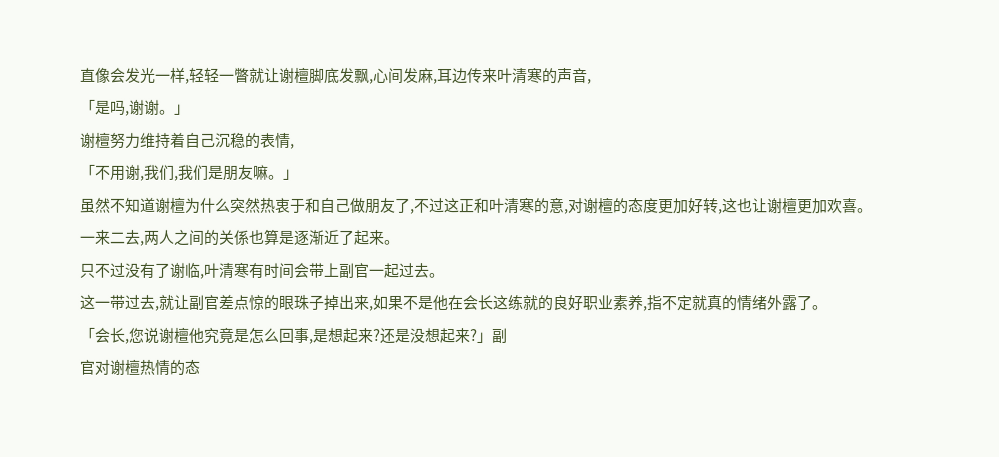直像会发光一样,轻轻一瞥就让谢檀脚底发飘,心间发麻,耳边传来叶清寒的声音,
「是吗,谢谢。」
谢檀努力维持着自己沉稳的表情,
「不用谢,我们,我们是朋友嘛。」
虽然不知道谢檀为什么突然热衷于和自己做朋友了,不过这正和叶清寒的意,对谢檀的态度更加好转,这也让谢檀更加欢喜。
一来二去,两人之间的关係也算是逐渐近了起来。
只不过没有了谢临,叶清寒有时间会带上副官一起过去。
这一带过去,就让副官差点惊的眼珠子掉出来,如果不是他在会长这练就的良好职业素养,指不定就真的情绪外露了。
「会长,您说谢檀他究竟是怎么回事,是想起来?还是没想起来?」副
官对谢檀热情的态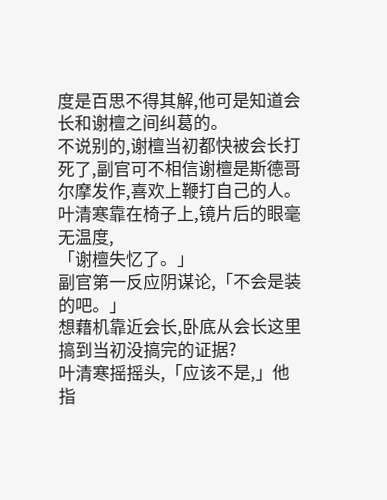度是百思不得其解,他可是知道会长和谢檀之间纠葛的。
不说别的,谢檀当初都快被会长打死了,副官可不相信谢檀是斯德哥尔摩发作,喜欢上鞭打自己的人。
叶清寒靠在椅子上,镜片后的眼毫无温度,
「谢檀失忆了。」
副官第一反应阴谋论,「不会是装的吧。」
想藉机靠近会长,卧底从会长这里搞到当初没搞完的证据?
叶清寒摇摇头,「应该不是,」他指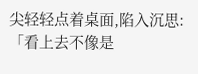尖轻轻点着桌面,陷入沉思:「看上去不像是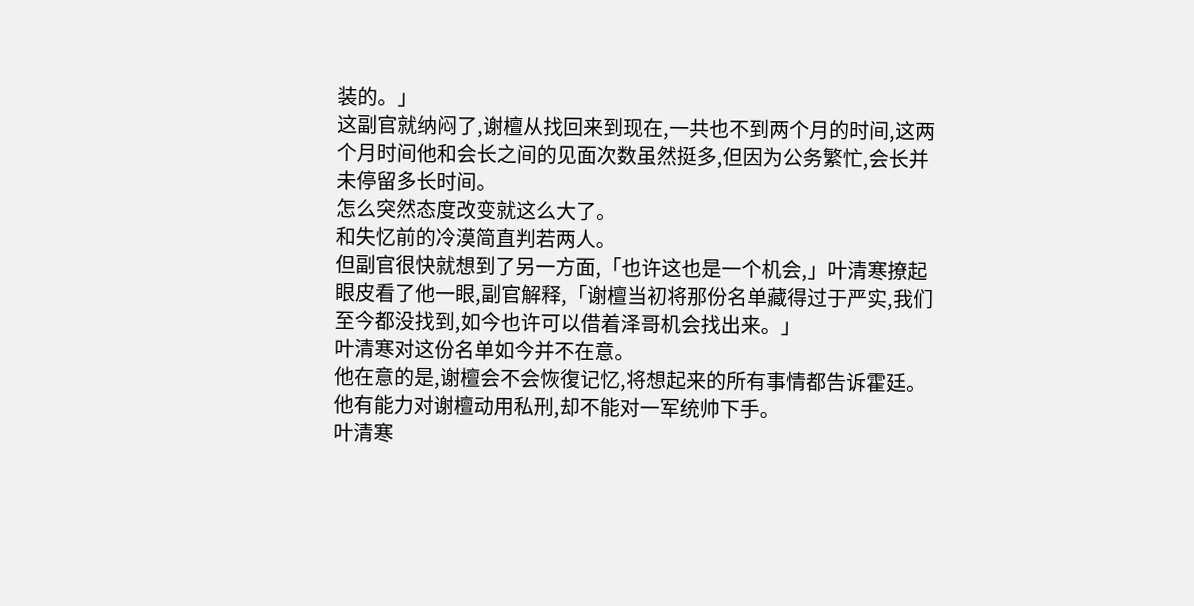装的。」
这副官就纳闷了,谢檀从找回来到现在,一共也不到两个月的时间,这两个月时间他和会长之间的见面次数虽然挺多,但因为公务繁忙,会长并未停留多长时间。
怎么突然态度改变就这么大了。
和失忆前的冷漠简直判若两人。
但副官很快就想到了另一方面,「也许这也是一个机会,」叶清寒撩起眼皮看了他一眼,副官解释,「谢檀当初将那份名单藏得过于严实,我们至今都没找到,如今也许可以借着泽哥机会找出来。」
叶清寒对这份名单如今并不在意。
他在意的是,谢檀会不会恢復记忆,将想起来的所有事情都告诉霍廷。
他有能力对谢檀动用私刑,却不能对一军统帅下手。
叶清寒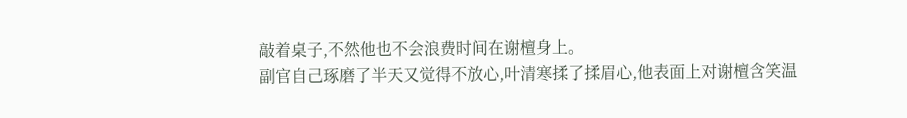敲着桌子,不然他也不会浪费时间在谢檀身上。
副官自己琢磨了半天又觉得不放心,叶清寒揉了揉眉心,他表面上对谢檀含笑温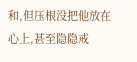和,但压根没把他放在心上,甚至隐隐戒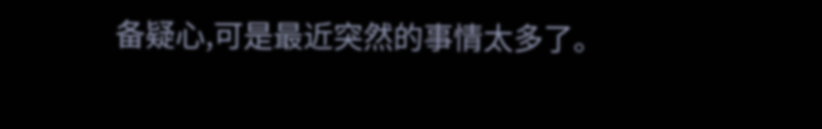备疑心,可是最近突然的事情太多了。